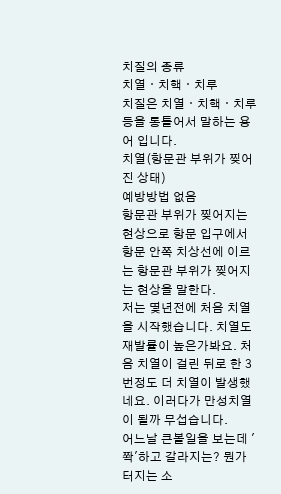치질의 종류
치열ㆍ치핵ㆍ치루
치질은 치열ㆍ치핵ㆍ치루 등을 통틀어서 말하는 용어 입니다.
치열(항문관 부위가 찢어진 상태)
예방방법 없음
항문관 부위가 찢어지는 현상으로 항문 입구에서 항문 안쪽 치상선에 이르는 항문관 부위가 찢어지는 현상을 말한다.
저는 몇년전에 처음 치열을 시작했습니다. 치열도 재발률이 높은가봐요. 처음 치열이 걸린 뒤로 한 3번정도 더 치열이 발생했네요. 이러다가 만성치열이 될까 무섭습니다.
어느날 큰볼일을 보는데 '쫙'하고 갈라지는? 뭔가 터지는 소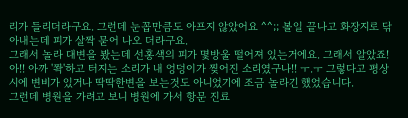리가 들리더라구요. 그런데 눈꼽만큼도 아프지 않았어요 ^^;; 볼일 끝나고 화장지로 닦아내는데 피가 살짝 묻어 나오 더라구요.
그래서 놀라 대변을 봤는데 선홍색의 피가 몇방울 떨어져 있는거에요. 그래서 알았죠! 아!! 아까 '쫙'하고 터지는 소리가 내 엉덩이가 찢어진 소리였구나!! ㅜ.ㅜ 그렇다고 평상시에 변비가 있거나 딱딱한변을 보는것도 아니었기에 조금 놀라긴 했었습니다.
그런데 병원을 가려고 보니 병원에 가서 항문 진료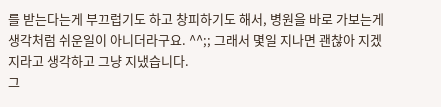를 받는다는게 부끄럽기도 하고 창피하기도 해서, 병원을 바로 가보는게 생각처럼 쉬운일이 아니더라구요. ^^;; 그래서 몇일 지나면 괜찮아 지겠지라고 생각하고 그냥 지냈습니다.
그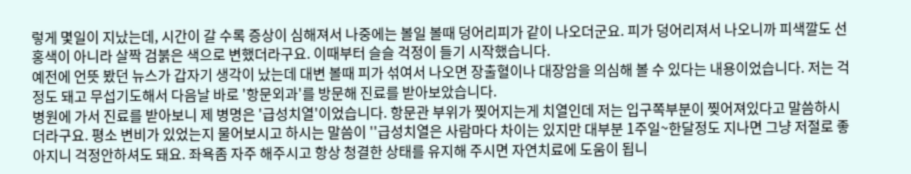렇게 몇일이 지났는데, 시간이 갈 수록 증상이 심해져서 나중에는 볼일 볼때 덩어리피가 같이 나오더군요. 피가 덩어리져서 나오니까 피색깔도 선홍색이 아니라 살짝 검붉은 색으로 변했더라구요. 이때부터 슬슬 걱정이 들기 시작했습니다.
예전에 언뜻 봤던 뉴스가 갑자기 생각이 났는데 대변 볼때 피가 섞여서 나오면 장출혈이나 대장암을 의심해 볼 수 있다는 내용이었습니다. 저는 걱정도 돼고 무섭기도해서 다음날 바로 '항문외과'를 방문해 진료를 받아보았습니다.
병원에 가서 진료를 받아보니 제 병명은 '급성치열'이었습니다. 항문관 부위가 찢어지는게 치열인데 저는 입구쪽부분이 찢어져있다고 말씀하시더라구요. 평소 변비가 있었는지 물어보시고 하시는 말씀이 ''급성치열은 사람마다 차이는 있지만 대부분 1주일~한달정도 지나면 그냥 저절로 좋아지니 걱정안하셔도 돼요. 좌욕좀 자주 해주시고 항상 청결한 상태를 유지해 주시면 자연치료에 도움이 됩니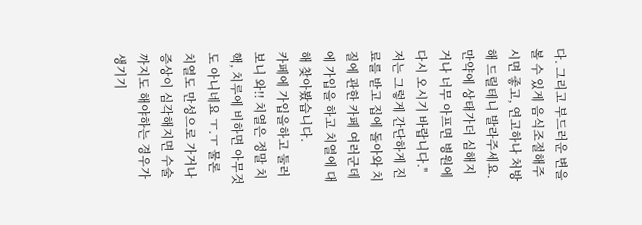다. 그리고 부드러운 변을 볼 수 있게 음식조절해주시면 좋고, 연고하나 처방해 드릴테니 발라주세요. 만약에 상태가더 심해지거나 너무 아프면 병원에 다시 오시기 바랍니다.'' 저는 그렇게 간단하게 진료를 받고 집에 돌아와 치질에 관한 카페 여러군데에 가입을 하고 치열에 대해 찾아봤습니다.
카페에 가입을하고 둘러보니 와!! 치열은 정말 치핵, 치루에 비하면 아무것도 아니네요 ㅜ.ㅜ 물론 치열도 만성으로 가거나 증상이 심각해지면 수술까지도 해야하는 경우가 생기기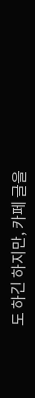도 하긴 하지만, 카페 글을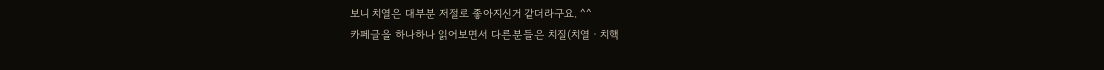보니 치열은 대부분 저절로 좋아지신거 같더라구요. ^^
카페글을 하나하나 읽어보면서 다른분들은 치질(치열ㆍ치핵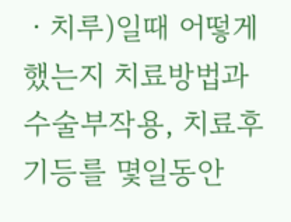ㆍ치루)일때 어떻게 했는지 치료방법과 수술부작용, 치료후기등를 몇일동안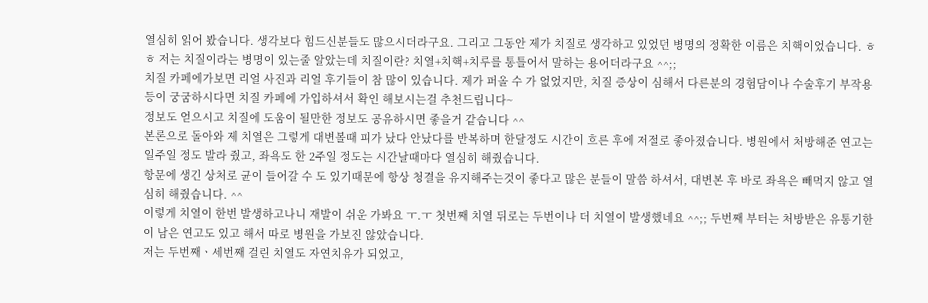열심히 읽어 봤습니다. 생각보다 힘드신분들도 많으시더라구요. 그리고 그동안 제가 치질로 생각하고 있었던 병명의 정확한 이름은 치핵이었습니다. ㅎㅎ 저는 치질이라는 병명이 있는줄 알았는데 치질이란? 치열+치핵+치루를 통틀어서 말하는 용어더라구요 ^^;;
치질 카페에가보면 리얼 사진과 리얼 후기들이 참 많이 있습니다. 제가 퍼올 수 가 없었지만, 치질 증상이 심해서 다른분의 경험담이나 수술후기 부작용등이 궁굼하시다면 치질 카페에 가입하셔서 확인 해보시는걸 추천드립니다~
정보도 얻으시고 치질에 도움이 될만한 정보도 공유하시면 좋을거 같습니다 ^^
본론으로 돌아와 제 치열은 그렇게 대변볼때 피가 났다 안났다를 반복하며 한달정도 시간이 흐른 후에 저절로 좋아졌습니다. 병원에서 처방해준 연고는 일주일 정도 발라 줬고, 좌욕도 한 2주일 정도는 시간날때마다 열심히 해줬습니다.
항문에 생긴 상처로 균이 들어갈 수 도 있기때문에 항상 청결을 유지해주는것이 좋다고 많은 분들이 말씀 하셔서, 대변본 후 바로 좌욕은 빼먹지 않고 열심히 해줬습니다. ^^
이렇게 치열이 한번 발생하고나니 재발이 쉬운 가봐요 ㅜ.ㅜ 첫번째 치열 뒤로는 두번이나 더 치열이 발생했네요 ^^;; 두번째 부터는 처방받은 유통기한이 남은 연고도 있고 해서 따로 병원을 가보진 않았습니다.
저는 두번째ㆍ세번째 걸린 치열도 자연치유가 되었고,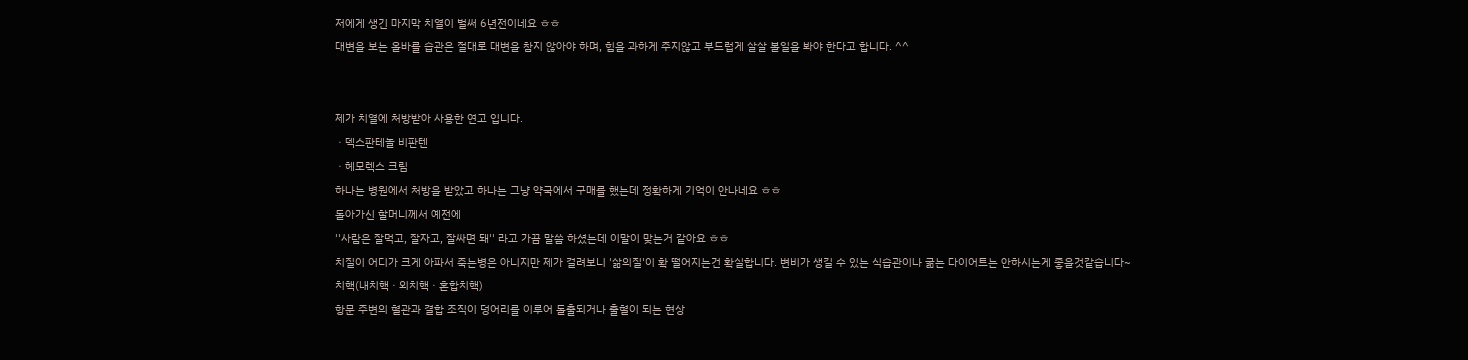저에게 생긴 마지막 치열이 벌써 6년전이네요 ㅎㅎ
대변을 보는 올바를 습관은 절대로 대변을 참지 않아야 하며, 힘을 과하게 주지않고 부드럽게 살살 볼일을 봐야 한다고 합니다. ^^


제가 치열에 처방받아 사용한 연고 입니다.
ㆍ덱스판테놀 비판텐
ㆍ헤모렉스 크림
하나는 병원에서 처방을 받았고 하나는 그냥 약국에서 구매를 했는데 정확하게 기억이 안나네요 ㅎㅎ
돌아가신 할머니께서 예전에
''사람은 잘먹고, 잘자고, 잘싸면 돼'' 라고 가끔 말씀 하셨는데 이말이 맞는거 같아요 ㅎㅎ
치질이 어디가 크게 아파서 죽는병은 아니지만 제가 걸려보니 '삶의질'이 확 떨어지는건 확실합니다. 변비가 생길 수 있는 식습관이나 굶는 다이어트는 안하시는게 좋을것같습니다~
치핵(내치핵ㆍ외치핵ㆍ혼합치핵)
항문 주변의 혈관과 결합 조직이 덩어리를 이루어 돌출되거나 출혈이 되는 현상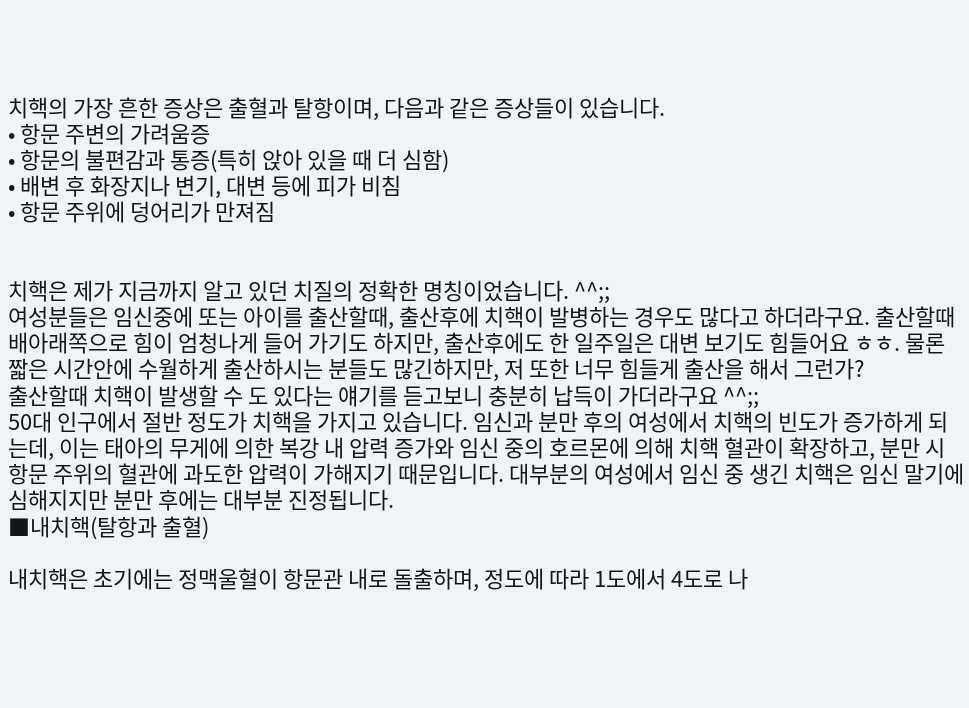치핵의 가장 흔한 증상은 출혈과 탈항이며, 다음과 같은 증상들이 있습니다.
• 항문 주변의 가려움증
• 항문의 불편감과 통증(특히 앉아 있을 때 더 심함)
• 배변 후 화장지나 변기, 대변 등에 피가 비침
• 항문 주위에 덩어리가 만져짐


치핵은 제가 지금까지 알고 있던 치질의 정확한 명칭이었습니다. ^^;;
여성분들은 임신중에 또는 아이를 출산할때, 출산후에 치핵이 발병하는 경우도 많다고 하더라구요. 출산할때 배아래쪽으로 힘이 엄청나게 들어 가기도 하지만, 출산후에도 한 일주일은 대변 보기도 힘들어요 ㅎㅎ. 물론 짧은 시간안에 수월하게 출산하시는 분들도 많긴하지만, 저 또한 너무 힘들게 출산을 해서 그런가?
출산할때 치핵이 발생할 수 도 있다는 얘기를 듣고보니 충분히 납득이 가더라구요 ^^;;
50대 인구에서 절반 정도가 치핵을 가지고 있습니다. 임신과 분만 후의 여성에서 치핵의 빈도가 증가하게 되는데, 이는 태아의 무게에 의한 복강 내 압력 증가와 임신 중의 호르몬에 의해 치핵 혈관이 확장하고, 분만 시 항문 주위의 혈관에 과도한 압력이 가해지기 때문입니다. 대부분의 여성에서 임신 중 생긴 치핵은 임신 말기에 심해지지만 분만 후에는 대부분 진정됩니다.
■내치핵(탈항과 출혈)

내치핵은 초기에는 정맥울혈이 항문관 내로 돌출하며, 정도에 따라 1도에서 4도로 나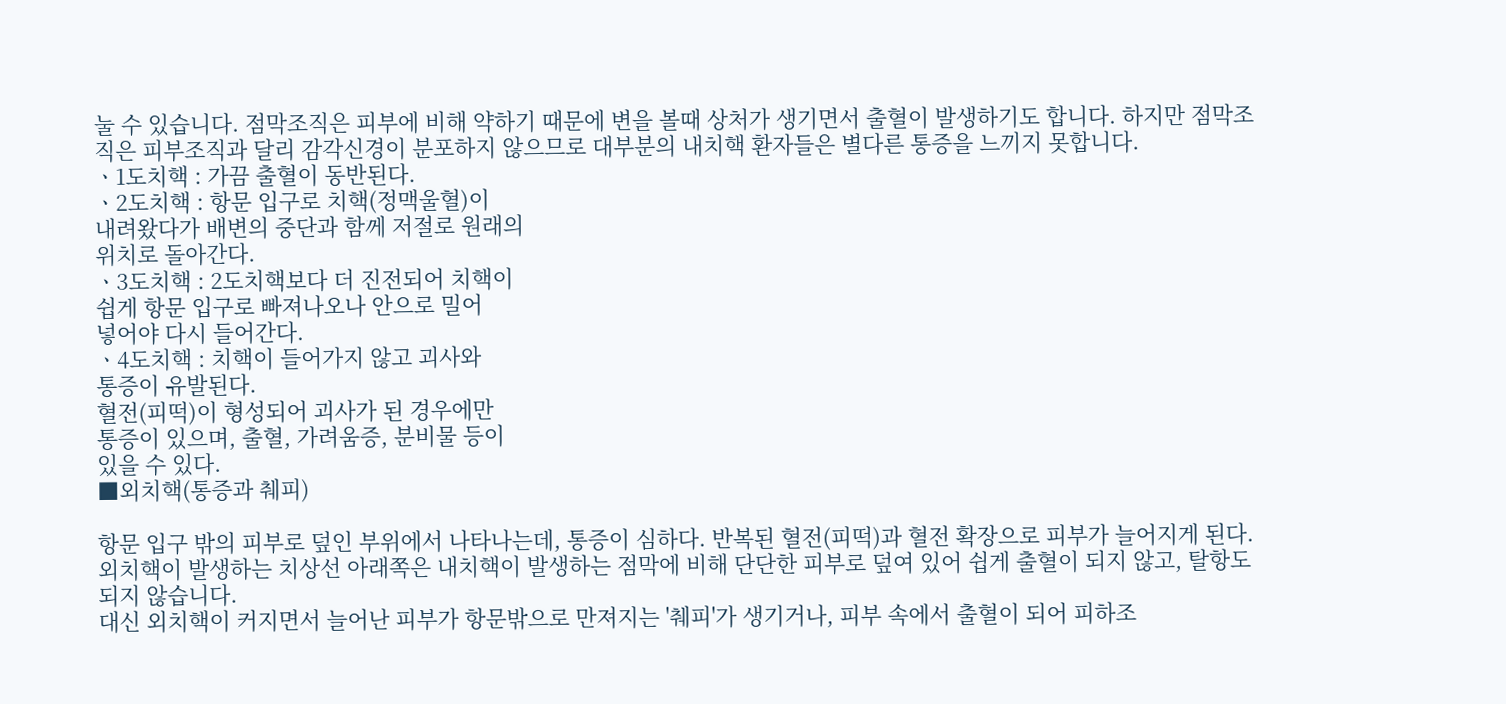눌 수 있습니다. 점막조직은 피부에 비해 약하기 때문에 변을 볼때 상처가 생기면서 출혈이 발생하기도 합니다. 하지만 점막조직은 피부조직과 달리 감각신경이 분포하지 않으므로 대부분의 내치핵 환자들은 별다른 통증을 느끼지 못합니다.
ㆍ1도치핵 : 가끔 출혈이 동반된다.
ㆍ2도치핵 : 항문 입구로 치핵(정맥울혈)이
내려왔다가 배변의 중단과 함께 저절로 원래의
위치로 돌아간다.
ㆍ3도치핵 : 2도치핵보다 더 진전되어 치핵이
쉽게 항문 입구로 빠져나오나 안으로 밀어
넣어야 다시 들어간다.
ㆍ4도치핵 : 치핵이 들어가지 않고 괴사와
통증이 유발된다.
혈전(피떡)이 형성되어 괴사가 된 경우에만
통증이 있으며, 출혈, 가려움증, 분비물 등이
있을 수 있다.
■외치핵(통증과 췌피)

항문 입구 밖의 피부로 덮인 부위에서 나타나는데, 통증이 심하다. 반복된 혈전(피떡)과 혈전 확장으로 피부가 늘어지게 된다.
외치핵이 발생하는 치상선 아래쪽은 내치핵이 발생하는 점막에 비해 단단한 피부로 덮여 있어 쉽게 출혈이 되지 않고, 탈항도 되지 않습니다.
대신 외치핵이 커지면서 늘어난 피부가 항문밖으로 만져지는 '췌피'가 생기거나, 피부 속에서 출혈이 되어 피하조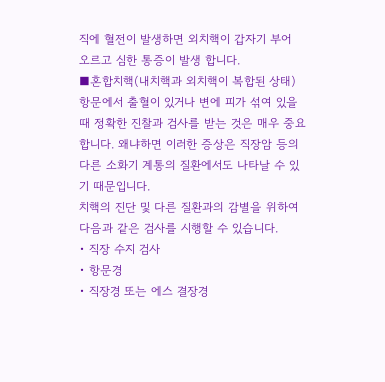직에 혈전이 발생하면 외치핵이 갑자기 부어 오르고 심한 통증이 발생 합니다.
■혼합치핵(내치핵과 외치핵이 복합된 상태)
항문에서 출혈이 있거나 변에 피가 섞여 있을 때 정확한 진찰과 검사를 받는 것은 매우 중요합니다. 왜냐하면 이러한 증상은 직장암 등의 다른 소화기 계통의 질환에서도 나타날 수 있기 때문입니다.
치핵의 진단 및 다른 질환과의 감별을 위하여 다음과 같은 검사를 시행할 수 있습니다.
• 직장 수지 검사
• 항문경
• 직장경 또는 에스 결장경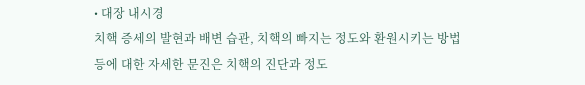• 대장 내시경
치핵 증세의 발현과 배변 습관, 치핵의 빠지는 정도와 환원시키는 방법 등에 대한 자세한 문진은 치핵의 진단과 정도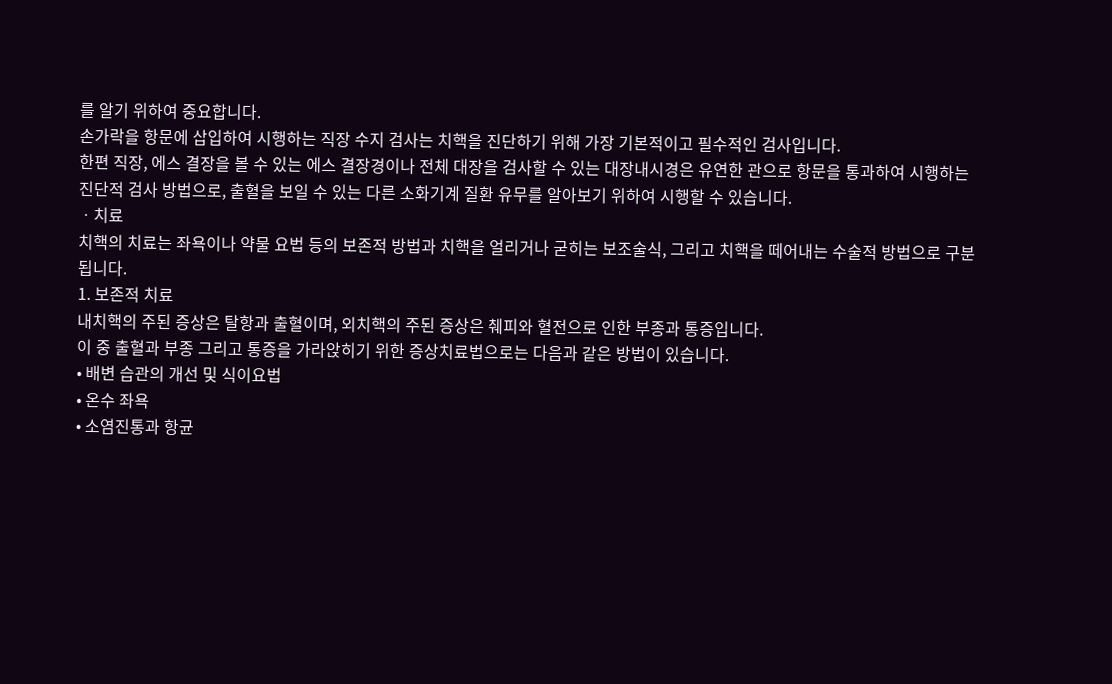를 알기 위하여 중요합니다.
손가락을 항문에 삽입하여 시행하는 직장 수지 검사는 치핵을 진단하기 위해 가장 기본적이고 필수적인 검사입니다.
한편 직장, 에스 결장을 볼 수 있는 에스 결장경이나 전체 대장을 검사할 수 있는 대장내시경은 유연한 관으로 항문을 통과하여 시행하는 진단적 검사 방법으로, 출혈을 보일 수 있는 다른 소화기계 질환 유무를 알아보기 위하여 시행할 수 있습니다.
ㆍ치료
치핵의 치료는 좌욕이나 약물 요법 등의 보존적 방법과 치핵을 얼리거나 굳히는 보조술식, 그리고 치핵을 떼어내는 수술적 방법으로 구분됩니다.
1. 보존적 치료
내치핵의 주된 증상은 탈항과 출혈이며, 외치핵의 주된 증상은 췌피와 혈전으로 인한 부종과 통증입니다.
이 중 출혈과 부종 그리고 통증을 가라앉히기 위한 증상치료법으로는 다음과 같은 방법이 있습니다.
• 배변 습관의 개선 및 식이요법
• 온수 좌욕
• 소염진통과 항균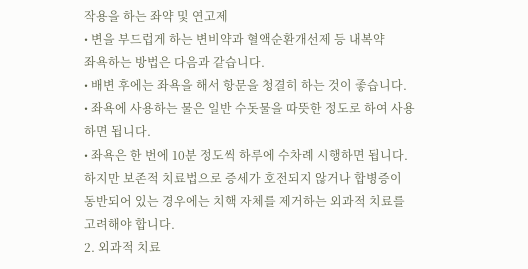작용을 하는 좌약 및 연고제
• 변을 부드럽게 하는 변비약과 혈액순환개선제 등 내복약
좌욕하는 방법은 다음과 같습니다.
• 배변 후에는 좌욕을 해서 항문을 청결히 하는 것이 좋습니다.
• 좌욕에 사용하는 물은 일반 수돗물을 따뜻한 정도로 하여 사용하면 됩니다.
• 좌욕은 한 번에 10분 정도씩 하루에 수차례 시행하면 됩니다.
하지만 보존적 치료법으로 증세가 호전되지 않거나 합병증이 동반되어 있는 경우에는 치핵 자체를 제거하는 외과적 치료를 고려해야 합니다.
2. 외과적 치료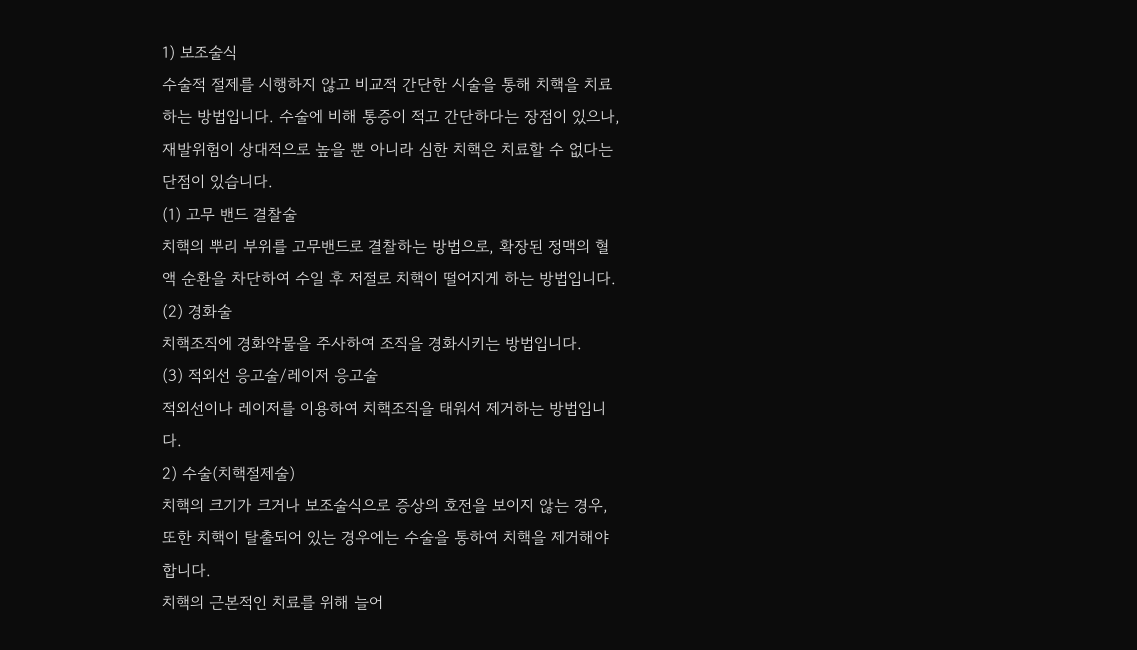1) 보조술식
수술적 절제를 시행하지 않고 비교적 간단한 시술을 통해 치핵을 치료하는 방법입니다. 수술에 비해 통증이 적고 간단하다는 장점이 있으나, 재발위험이 상대적으로 높을 뿐 아니라 심한 치핵은 치료할 수 없다는 단점이 있습니다.
(1) 고무 밴드 결찰술
치핵의 뿌리 부위를 고무밴드로 결찰하는 방법으로, 확장된 정맥의 혈액 순환을 차단하여 수일 후 저절로 치핵이 떨어지게 하는 방법입니다.
(2) 경화술
치핵조직에 경화약물을 주사하여 조직을 경화시키는 방법입니다.
(3) 적외선 응고술/레이저 응고술
적외선이나 레이저를 이용하여 치핵조직을 태워서 제거하는 방법입니다.
2) 수술(치핵절제술)
치핵의 크기가 크거나 보조술식으로 증상의 호전을 보이지 않는 경우, 또한 치핵이 탈출되어 있는 경우에는 수술을 통하여 치핵을 제거해야 합니다.
치핵의 근본적인 치료를 위해 늘어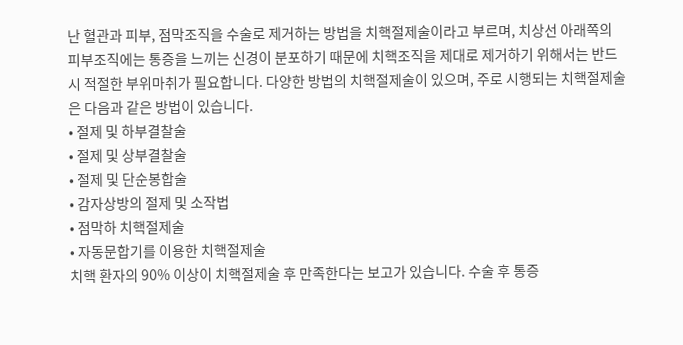난 혈관과 피부, 점막조직을 수술로 제거하는 방법을 치핵절제술이라고 부르며, 치상선 아래쪽의 피부조직에는 통증을 느끼는 신경이 분포하기 때문에 치핵조직을 제대로 제거하기 위해서는 반드시 적절한 부위마취가 필요합니다. 다양한 방법의 치핵절제술이 있으며, 주로 시행되는 치핵절제술은 다음과 같은 방법이 있습니다.
• 절제 및 하부결찰술
• 절제 및 상부결찰술
• 절제 및 단순봉합술
• 감자상방의 절제 및 소작법
• 점막하 치핵절제술
• 자동문합기를 이용한 치핵절제술
치핵 환자의 90% 이상이 치핵절제술 후 만족한다는 보고가 있습니다. 수술 후 통증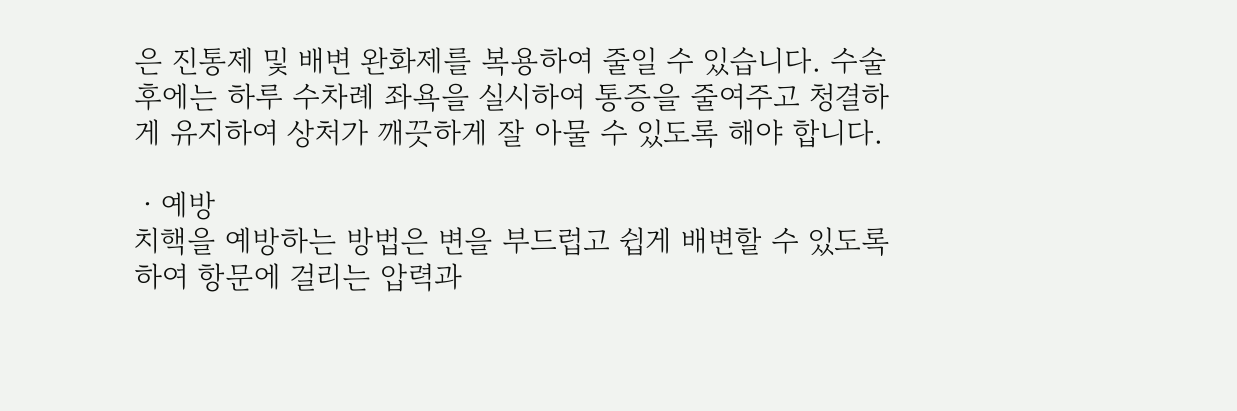은 진통제 및 배변 완화제를 복용하여 줄일 수 있습니다. 수술 후에는 하루 수차례 좌욕을 실시하여 통증을 줄여주고 청결하게 유지하여 상처가 깨끗하게 잘 아물 수 있도록 해야 합니다.

ㆍ예방
치핵을 예방하는 방법은 변을 부드럽고 쉽게 배변할 수 있도록 하여 항문에 걸리는 압력과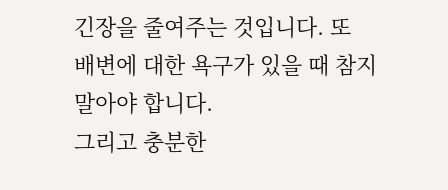긴장을 줄여주는 것입니다. 또 배변에 대한 욕구가 있을 때 참지 말아야 합니다.
그리고 충분한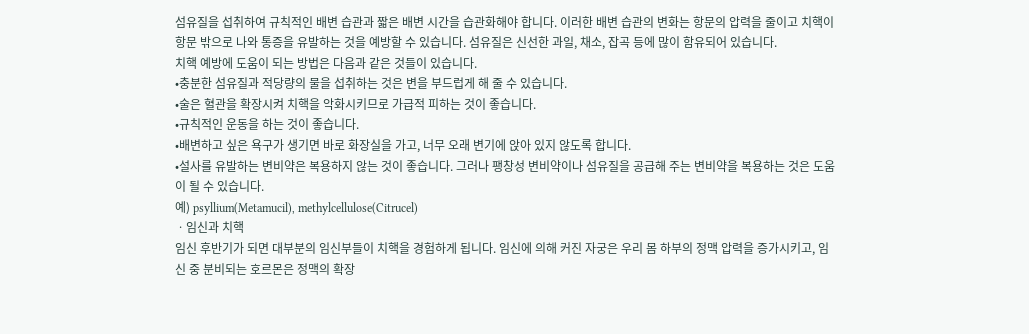섬유질을 섭취하여 규칙적인 배변 습관과 짧은 배변 시간을 습관화해야 합니다. 이러한 배변 습관의 변화는 항문의 압력을 줄이고 치핵이 항문 밖으로 나와 통증을 유발하는 것을 예방할 수 있습니다. 섬유질은 신선한 과일, 채소, 잡곡 등에 많이 함유되어 있습니다.
치핵 예방에 도움이 되는 방법은 다음과 같은 것들이 있습니다.
•충분한 섬유질과 적당량의 물을 섭취하는 것은 변을 부드럽게 해 줄 수 있습니다.
•술은 혈관을 확장시켜 치핵을 악화시키므로 가급적 피하는 것이 좋습니다.
•규칙적인 운동을 하는 것이 좋습니다.
•배변하고 싶은 욕구가 생기면 바로 화장실을 가고, 너무 오래 변기에 앉아 있지 않도록 합니다.
•설사를 유발하는 변비약은 복용하지 않는 것이 좋습니다. 그러나 팽창성 변비약이나 섬유질을 공급해 주는 변비약을 복용하는 것은 도움이 될 수 있습니다.
예) psyllium(Metamucil), methylcellulose(Citrucel)
ㆍ임신과 치핵
임신 후반기가 되면 대부분의 임신부들이 치핵을 경험하게 됩니다. 임신에 의해 커진 자궁은 우리 몸 하부의 정맥 압력을 증가시키고, 임신 중 분비되는 호르몬은 정맥의 확장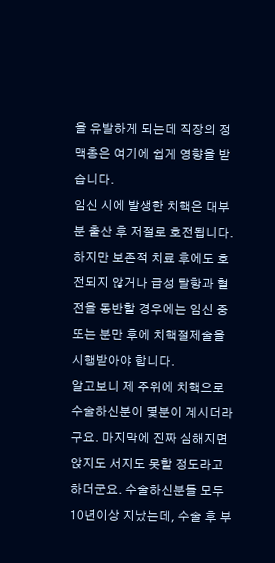을 유발하게 되는데 직장의 정맥총은 여기에 쉽게 영향을 받습니다.
임신 시에 발생한 치핵은 대부분 출산 후 저절로 호전됩니다. 하지만 보존적 치료 후에도 호전되지 않거나 급성 탈항과 혈전을 동반할 경우에는 임신 중 또는 분만 후에 치핵절제술을 시행받아야 합니다.
알고보니 제 주위에 치핵으로 수술하신분이 몇분이 계시더라구요. 마지막에 진짜 심해지면 앉지도 서지도 못할 정도라고 하더군요. 수술하신분들 모두 10년이상 지났는데, 수술 후 부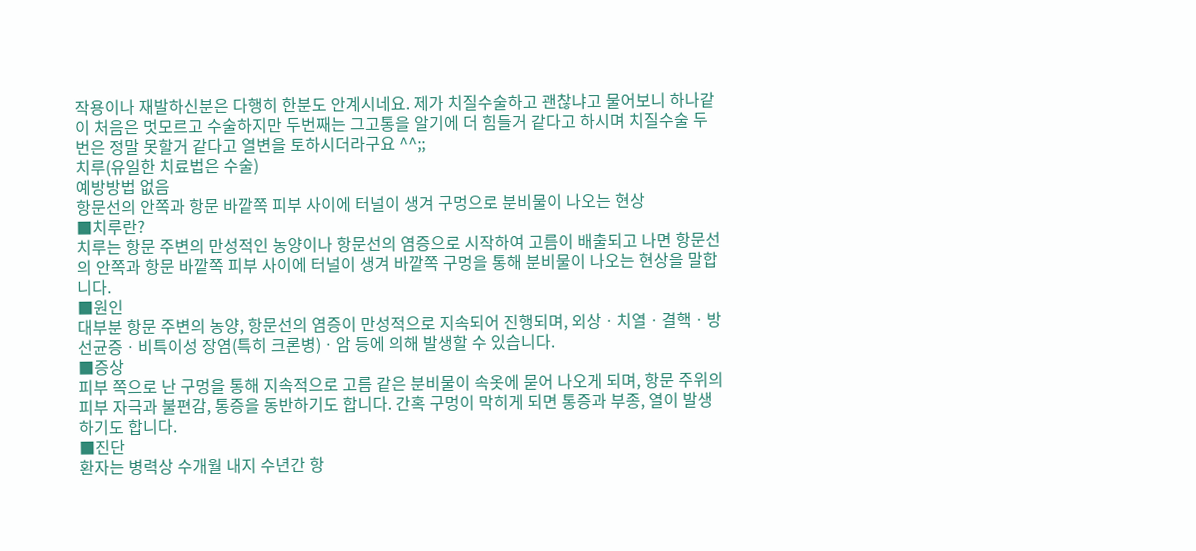작용이나 재발하신분은 다행히 한분도 안계시네요. 제가 치질수술하고 괜찮냐고 물어보니 하나같이 처음은 멋모르고 수술하지만 두번째는 그고통을 알기에 더 힘들거 같다고 하시며 치질수술 두번은 정말 못할거 같다고 열변을 토하시더라구요 ^^;;
치루(유일한 치료법은 수술)
예방방법 없음
항문선의 안쪽과 항문 바깥쪽 피부 사이에 터널이 생겨 구멍으로 분비물이 나오는 현상
■치루란?
치루는 항문 주변의 만성적인 농양이나 항문선의 염증으로 시작하여 고름이 배출되고 나면 항문선의 안쪽과 항문 바깥쪽 피부 사이에 터널이 생겨 바깥쪽 구멍을 통해 분비물이 나오는 현상을 말합니다.
■원인
대부분 항문 주변의 농양, 항문선의 염증이 만성적으로 지속되어 진행되며, 외상ㆍ치열ㆍ결핵ㆍ방선균증ㆍ비특이성 장염(특히 크론병)ㆍ암 등에 의해 발생할 수 있습니다.
■증상
피부 쪽으로 난 구멍을 통해 지속적으로 고름 같은 분비물이 속옷에 묻어 나오게 되며, 항문 주위의 피부 자극과 불편감, 통증을 동반하기도 합니다. 간혹 구멍이 막히게 되면 통증과 부종, 열이 발생하기도 합니다.
■진단
환자는 병력상 수개월 내지 수년간 항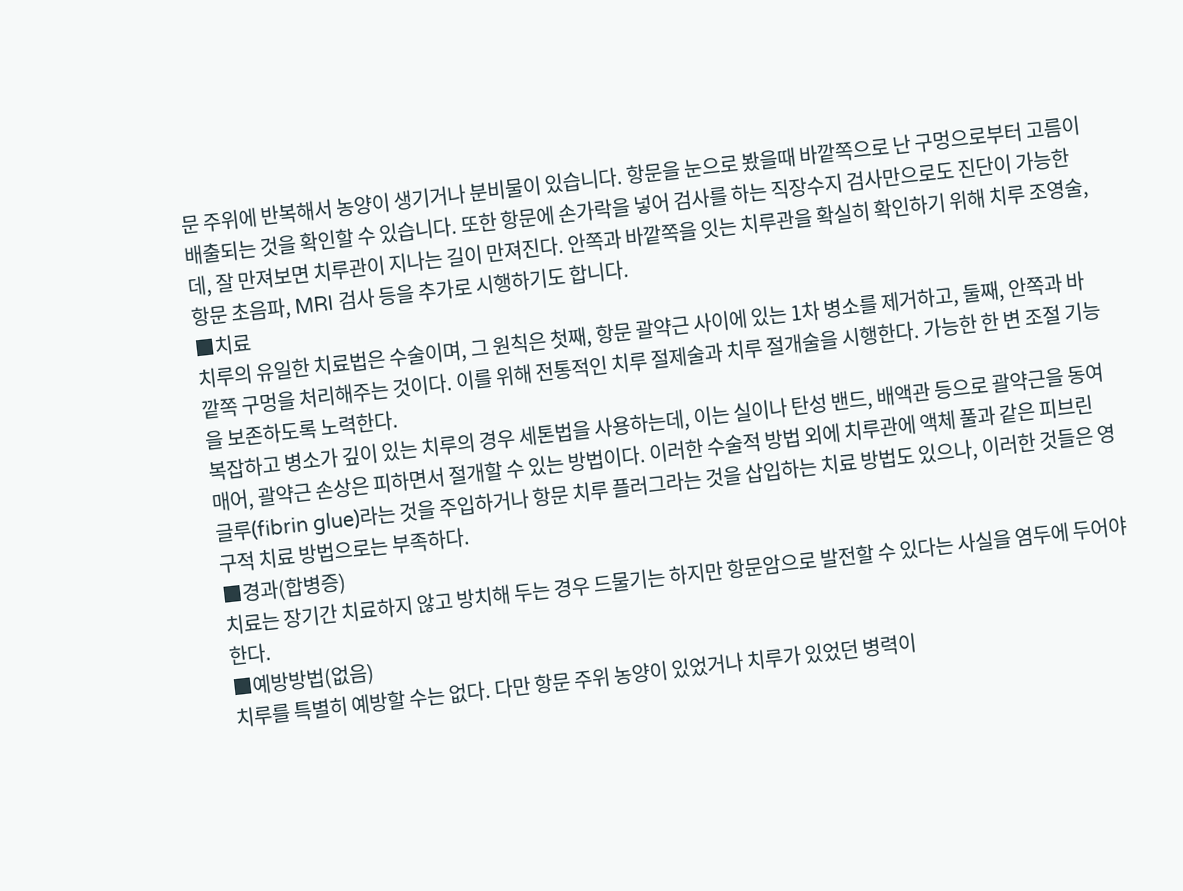문 주위에 반복해서 농양이 생기거나 분비물이 있습니다. 항문을 눈으로 봤을때 바깥쪽으로 난 구멍으로부터 고름이 배출되는 것을 확인할 수 있습니다. 또한 항문에 손가락을 넣어 검사를 하는 직장수지 검사만으로도 진단이 가능한데, 잘 만져보면 치루관이 지나는 길이 만져진다. 안쪽과 바깥쪽을 잇는 치루관을 확실히 확인하기 위해 치루 조영술, 항문 초음파, MRI 검사 등을 추가로 시행하기도 합니다.
■치료
치루의 유일한 치료법은 수술이며, 그 원칙은 첫째, 항문 괄약근 사이에 있는 1차 병소를 제거하고, 둘째, 안쪽과 바깥쪽 구멍을 처리해주는 것이다. 이를 위해 전통적인 치루 절제술과 치루 절개술을 시행한다. 가능한 한 변 조절 기능을 보존하도록 노력한다.
복잡하고 병소가 깊이 있는 치루의 경우 세톤법을 사용하는데, 이는 실이나 탄성 밴드, 배액관 등으로 괄약근을 동여매어, 괄약근 손상은 피하면서 절개할 수 있는 방법이다. 이러한 수술적 방법 외에 치루관에 액체 풀과 같은 피브린 글루(fibrin glue)라는 것을 주입하거나 항문 치루 플러그라는 것을 삽입하는 치료 방법도 있으나, 이러한 것들은 영구적 치료 방법으로는 부족하다.
■경과(합병증)
치료는 장기간 치료하지 않고 방치해 두는 경우 드물기는 하지만 항문암으로 발전할 수 있다는 사실을 염두에 두어야 한다.
■예방방법(없음)
치루를 특별히 예방할 수는 없다. 다만 항문 주위 농양이 있었거나 치루가 있었던 병력이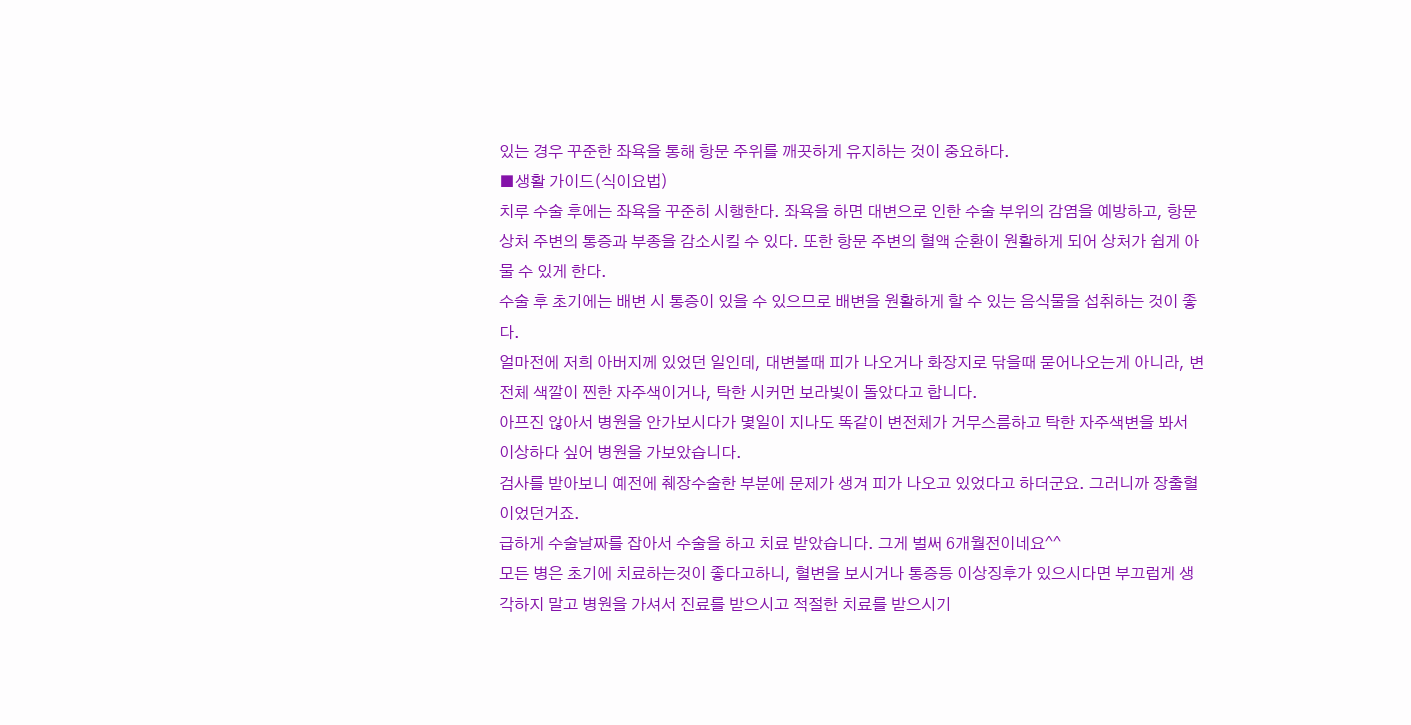있는 경우 꾸준한 좌욕을 통해 항문 주위를 깨끗하게 유지하는 것이 중요하다.
■생활 가이드(식이요법)
치루 수술 후에는 좌욕을 꾸준히 시행한다. 좌욕을 하면 대변으로 인한 수술 부위의 감염을 예방하고, 항문 상처 주변의 통증과 부종을 감소시킬 수 있다. 또한 항문 주변의 혈액 순환이 원활하게 되어 상처가 쉽게 아물 수 있게 한다.
수술 후 초기에는 배변 시 통증이 있을 수 있으므로 배변을 원활하게 할 수 있는 음식물을 섭취하는 것이 좋다.
얼마전에 저희 아버지께 있었던 일인데, 대변볼때 피가 나오거나 화장지로 닦을때 묻어나오는게 아니라, 변 전체 색깔이 찐한 자주색이거나, 탁한 시커먼 보라빛이 돌았다고 합니다.
아프진 않아서 병원을 안가보시다가 몇일이 지나도 똑같이 변전체가 거무스름하고 탁한 자주색변을 봐서 이상하다 싶어 병원을 가보았습니다.
검사를 받아보니 예전에 췌장수술한 부분에 문제가 생겨 피가 나오고 있었다고 하더군요. 그러니까 장출혈이었던거죠.
급하게 수술날짜를 잡아서 수술을 하고 치료 받았습니다. 그게 벌써 6개월전이네요^^
모든 병은 초기에 치료하는것이 좋다고하니, 혈변을 보시거나 통증등 이상징후가 있으시다면 부끄럽게 생각하지 말고 병원을 가셔서 진료를 받으시고 적절한 치료를 받으시기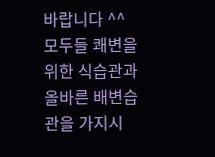바랍니다 ^^
모두들 쾌변을 위한 식습관과 올바른 배변습관을 가지시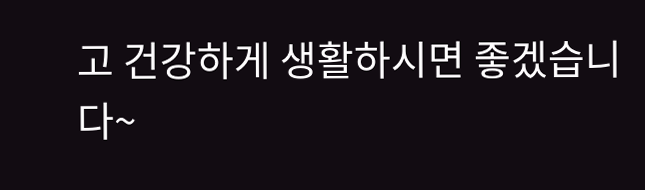고 건강하게 생활하시면 좋겠습니다~